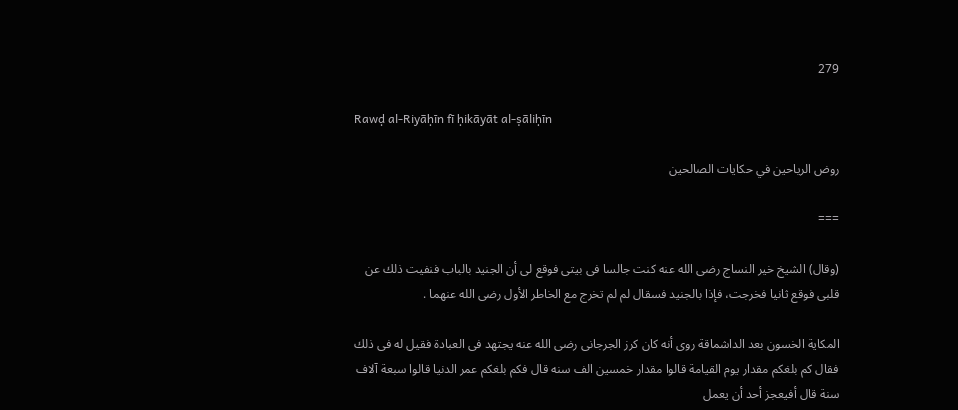279

Rawḍ al-Riyāḥīn fī ḥikāyāt al-ṣāliḥīn

روض الرياحين في حكايات الصالحين

===

(وقال) الشيخ خير النساج رضى الله عنه كنت جالسا فى بيتى فوقع لى أن الجنيد بالباب فنفيت ذلك عن قلبى فوقع ثانيا فخرجت، فإذا بالجنيد فسقال لم لم تخرج مع الخاطر الأول رضى الله عنهما .

المكاية الخسون بعد الداشماقة روى أنه كان كرز الجرجانى رضى الله عنه يجتهد فى العبادة فقيل له فى ذلك فقال كم بلغكم مقدار يوم القيامة قالوا مقدار خمسين الف سنه قال فكم بلغكم عمر الدنيا قالوا سبعة آلاف سنة قال أفيعجز أحد أن يعمل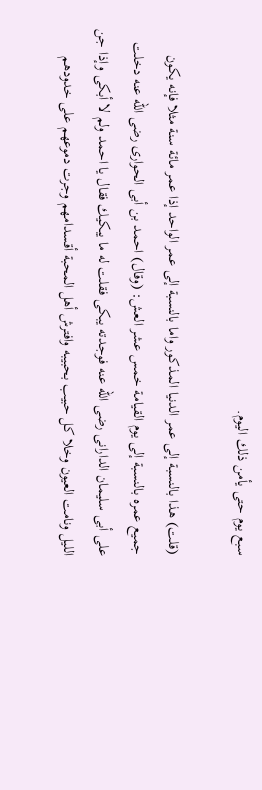سبع يوم حتى يأمن ذلك اليوم.

(قلت) هذا بالنسبة إلى عمر الدنيا المذكور واما بالنسبة إلى عمر الواحد إذا عمر مائة سنة مثلا فإنه يكون جميع عمره بالنسبة إلى يوم القيامة خمس عشر العش: (وقال) احمد بن أبى الحوارى رضى الله عنه دخلت على أبى سليمان الدارانى رضى الله عنه فوجدته يبكى فقلت له ما يبكيك فقال يا احمد ولم لا أبكى وإذا جن الليل ونامت العيون وخلا كل حبيب بحبيبه وافترش أهل المحبة أقسدامهم وجرت دموعهم على خدودهم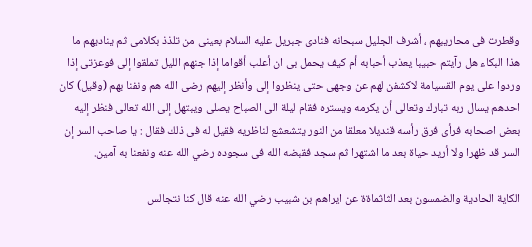وقطرت فى محاريبهم ، أشرف الجليل سبحانه فنادى جبريل عليه السلام بعينى من تلذذ بكلامى ثم يناديهم ما هذا البكاء هل رآيتم حبيبا يعذب أحبابه أم كيف يحمل بى ان أعلب أقواما إذا جنهم الليل تملقوا إلى فوعزتى إذا وردوا على يوم القسيامة لاكشفن لهم عن وجهى حتى ينظروا إلى وأنظر إليهم رضى الله هم ونفنا بهم (وقيل) كان احدهم يسال ربه تبارك وتعالى أن يكرمه ويستره فقام ليلة الى الصباح يصلى ويبتهل إلى الله تعالى فنظر إليه بعض اصحابه فرأى فرق رأسه قنديلا معلقا من النور يتشعشع لناظريه فقيل له فى ذلك فقال : يا صاحب السر إن السر قد ظهرا ولا أريد حياة بعد ما اشتهرا ثم سجد فقبضه الله فى سجوده رضي الله عنه ونفعنا به آمين.

الكاية الحادية والضمسون بعد الثاثماةة عن ايراهم بن شبيب رضي الله عنه قال كنا نتجالس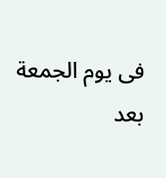فى يوم الجمعة بعد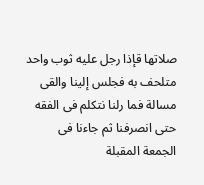صلاتها قإذا رجل عليه ثوب واحد متلحف به فجلس إلينا والقى مسالة فما رلنا نتكلم فى الفقه حتى انصرفنا ثم جاءنا فى الجمعة المقبلة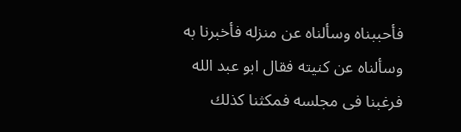فأحببناه وسألناه عن منزله فأخبرنا به وسألناه عن كنيته فقال ابو عبد الله فرغبنا فى مجلسه فمكثنا كذلك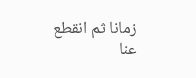زمانا ثم انقطع عنا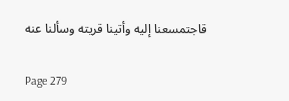قاجتمسعنا إليه وأتينا قريته وسألنا عنه

Page 279